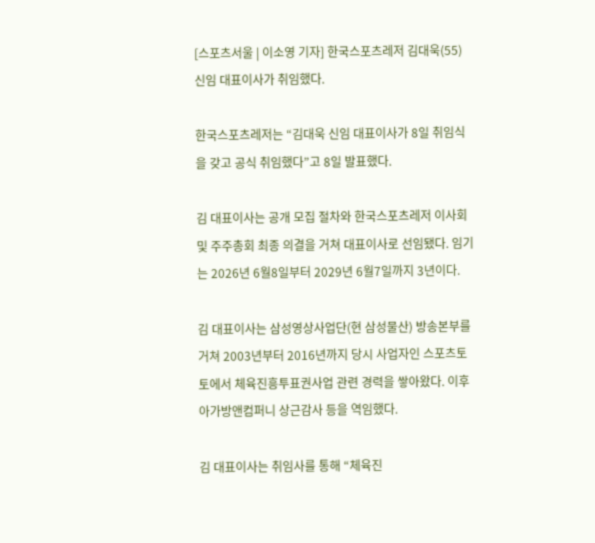[스포츠서울 | 이소영 기자] 한국스포츠레저 김대욱(55) 신임 대표이사가 취임했다.

한국스포츠레저는 “김대욱 신임 대표이사가 8일 취임식을 갖고 공식 취임했다”고 8일 발표했다.

김 대표이사는 공개 모집 절차와 한국스포츠레저 이사회 및 주주총회 최종 의결을 거쳐 대표이사로 선임됐다. 임기는 2026년 6월8일부터 2029년 6월7일까지 3년이다.

김 대표이사는 삼성영상사업단(현 삼성물산) 방송본부를 거쳐 2003년부터 2016년까지 당시 사업자인 스포츠토토에서 체육진흥투표권사업 관련 경력을 쌓아왔다. 이후 아가방앤컴퍼니 상근감사 등을 역임했다.

김 대표이사는 취임사를 통해 “체육진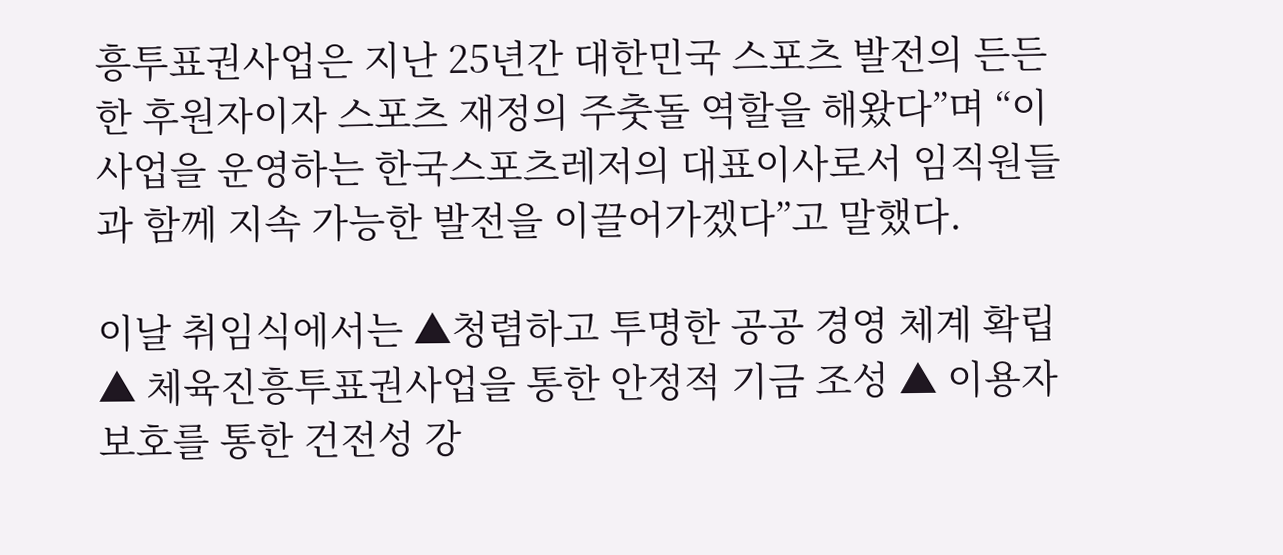흥투표권사업은 지난 25년간 대한민국 스포츠 발전의 든든한 후원자이자 스포츠 재정의 주춧돌 역할을 해왔다”며 “이 사업을 운영하는 한국스포츠레저의 대표이사로서 임직원들과 함께 지속 가능한 발전을 이끌어가겠다”고 말했다.

이날 취임식에서는 ▲청렴하고 투명한 공공 경영 체계 확립 ▲ 체육진흥투표권사업을 통한 안정적 기금 조성 ▲ 이용자 보호를 통한 건전성 강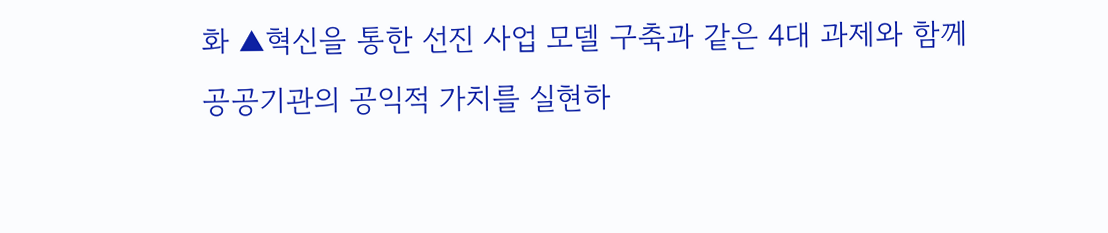화 ▲혁신을 통한 선진 사업 모델 구축과 같은 4대 과제와 함께 공공기관의 공익적 가치를 실현하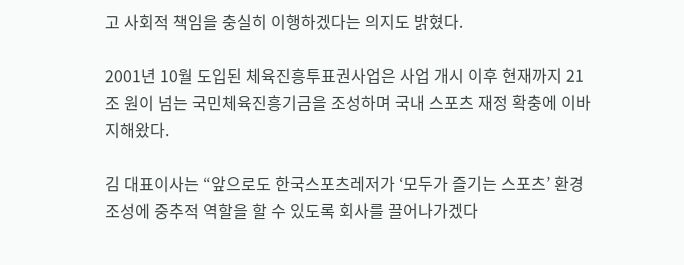고 사회적 책임을 충실히 이행하겠다는 의지도 밝혔다.

2001년 10월 도입된 체육진흥투표권사업은 사업 개시 이후 현재까지 21조 원이 넘는 국민체육진흥기금을 조성하며 국내 스포츠 재정 확충에 이바지해왔다.

김 대표이사는 “앞으로도 한국스포츠레저가 ‘모두가 즐기는 스포츠’ 환경 조성에 중추적 역할을 할 수 있도록 회사를 끌어나가겠다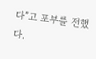다”고 포부를 전했다.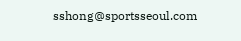sshong@sportsseoul.com